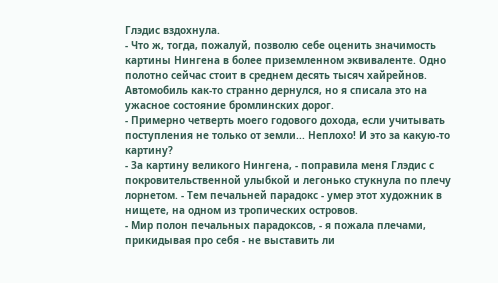Глэдис вздохнула.
- Что ж, тогда, пожалуй, позволю себе оценить значимость картины Нингена в более приземленном эквиваленте. Одно полотно сейчас стоит в среднем десять тысяч хайрейнов.
Автомобиль как-то странно дернулся, но я списала это на ужасное состояние бромлинских дорог.
- Примерно четверть моего годового дохода, если учитывать поступления не только от земли... Неплохо! И это за какую-то картину?
- За картину великого Нингена, - поправила меня Глэдис с покровительственной улыбкой и легонько стукнула по плечу лорнетом. - Тем печальней парадокс - умер этот художник в нищете, на одном из тропических островов.
- Мир полон печальных парадоксов, - я пожала плечами, прикидывая про себя - не выставить ли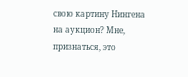свою картину Нингена на аукцион? Мне, признаться, это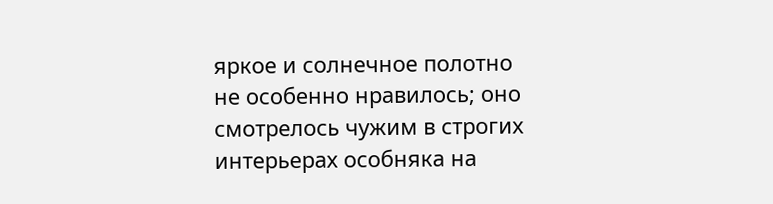яркое и солнечное полотно не особенно нравилось; оно смотрелось чужим в строгих интерьерах особняка на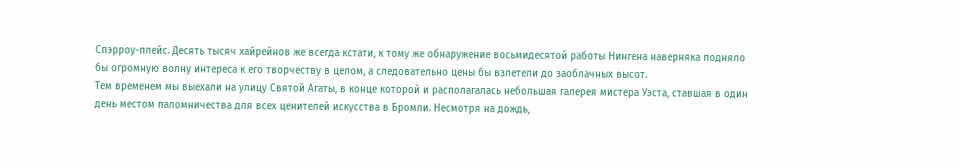Спэрроу-плейс. Десять тысяч хайрейнов же всегда кстати, к тому же обнаружение восьмидесятой работы Нингена наверняка подняло бы огромную волну интереса к его творчеству в целом, а следовательно цены бы взлетели до заоблачных высот.
Тем временем мы выехали на улицу Святой Агаты, в конце которой и располагалась небольшая галерея мистера Уэста, ставшая в один день местом паломничества для всех ценителей искусства в Бромли. Несмотря на дождь,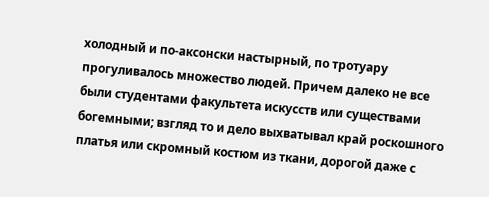холодный и по-аксонски настырный, по тротуару прогуливалось множество людей. Причем далеко не все были студентами факультета искусств или существами богемными; взгляд то и дело выхватывал край роскошного платья или скромный костюм из ткани, дорогой даже с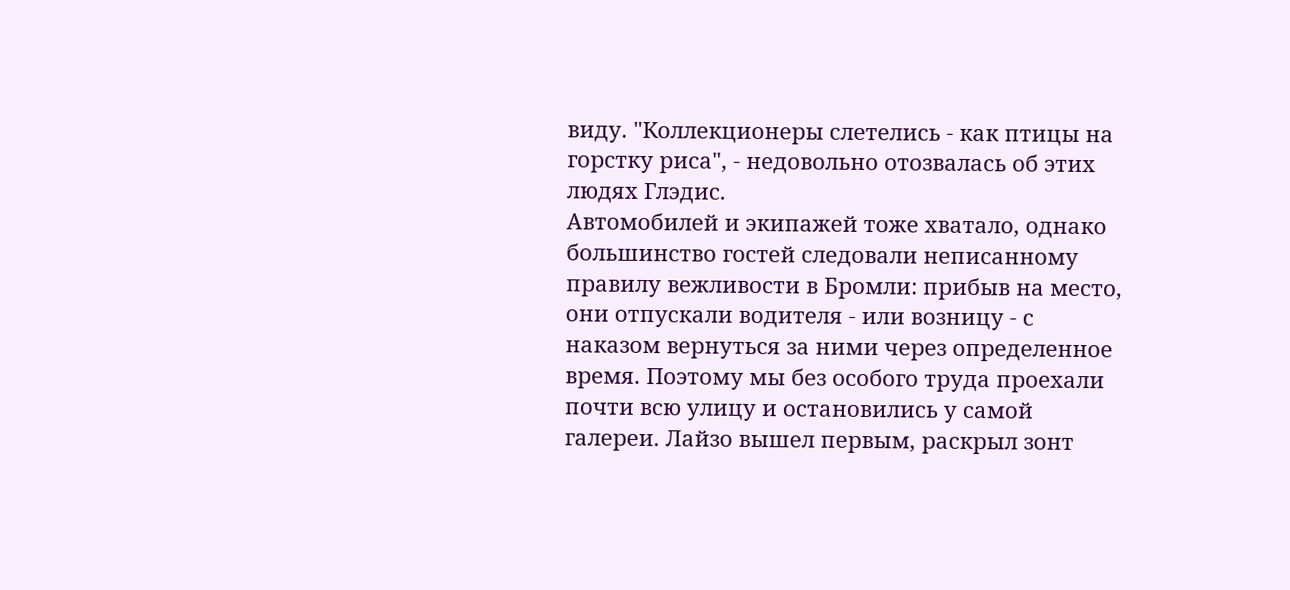виду. "Коллекционеры слетелись - как птицы на горстку риса", - недовольно отозвалась об этих людях Глэдис.
Автомобилей и экипажей тоже хватало, однако большинство гостей следовали неписанному правилу вежливости в Бромли: прибыв на место, они отпускали водителя - или возницу - с наказом вернуться за ними через определенное время. Поэтому мы без особого труда проехали почти всю улицу и остановились у самой галереи. Лайзо вышел первым, раскрыл зонт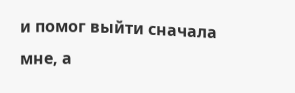и помог выйти сначала мне, а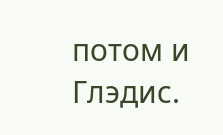потом и Глэдис.